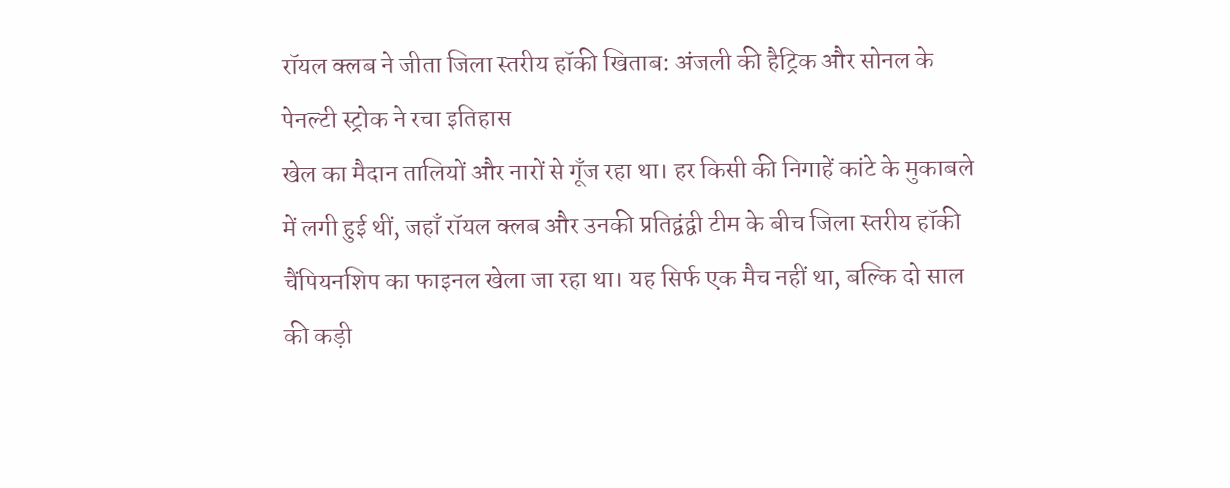रॉयल क्लब ने जीता जिला स्तरीय हॉकी खिताब: अंजली की हैट्रिक और सोनल के पेनल्टी स्ट्रोक ने रचा इतिहास
खेल का मैदान तालियों और नारों से गूँज रहा था। हर किसी की निगाहें कांटे के मुकाबले में लगी हुई थीं, जहाँ रॉयल क्लब और उनकी प्रतिद्वंद्वी टीम के बीच जिला स्तरीय हॉकी चैंपियनशिप का फाइनल खेला जा रहा था। यह सिर्फ एक मैच नहीं था, बल्कि दो साल की कड़ी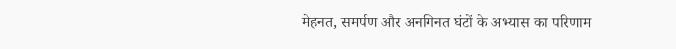मेहनत, समर्पण और अनगिनत घंटों के अभ्यास का परिणाम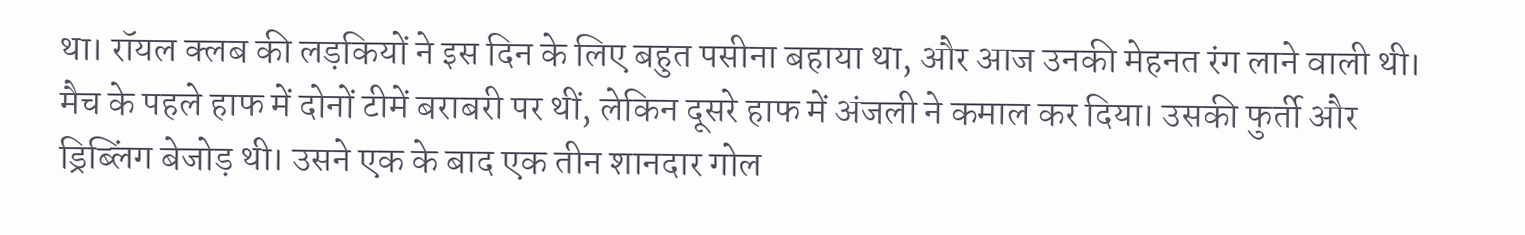था। रॉयल क्लब की लड़कियों ने इस दिन के लिए बहुत पसीना बहाया था, और आज उनकी मेहनत रंग लाने वाली थी।
मैच के पहले हाफ में दोनों टीमें बराबरी पर थीं, लेकिन दूसरे हाफ में अंजली ने कमाल कर दिया। उसकी फुर्ती और ड्रिब्लिंग बेजोड़ थी। उसने एक के बाद एक तीन शानदार गोल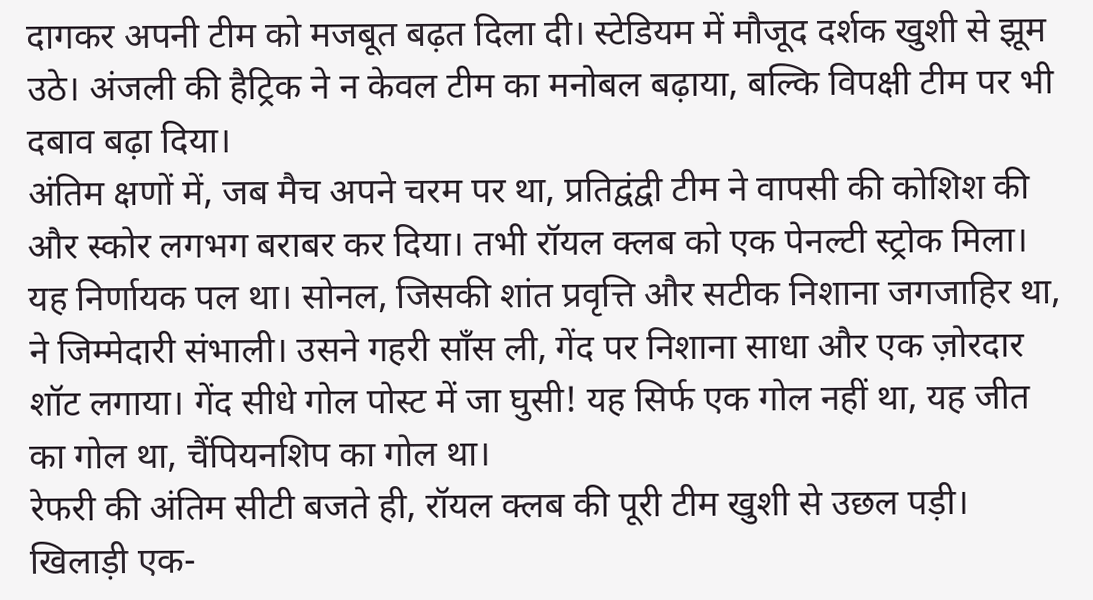दागकर अपनी टीम को मजबूत बढ़त दिला दी। स्टेडियम में मौजूद दर्शक खुशी से झूम उठे। अंजली की हैट्रिक ने न केवल टीम का मनोबल बढ़ाया, बल्कि विपक्षी टीम पर भी दबाव बढ़ा दिया।
अंतिम क्षणों में, जब मैच अपने चरम पर था, प्रतिद्वंद्वी टीम ने वापसी की कोशिश की और स्कोर लगभग बराबर कर दिया। तभी रॉयल क्लब को एक पेनल्टी स्ट्रोक मिला। यह निर्णायक पल था। सोनल, जिसकी शांत प्रवृत्ति और सटीक निशाना जगजाहिर था, ने जिम्मेदारी संभाली। उसने गहरी साँस ली, गेंद पर निशाना साधा और एक ज़ोरदार शॉट लगाया। गेंद सीधे गोल पोस्ट में जा घुसी! यह सिर्फ एक गोल नहीं था, यह जीत का गोल था, चैंपियनशिप का गोल था।
रेफरी की अंतिम सीटी बजते ही, रॉयल क्लब की पूरी टीम खुशी से उछल पड़ी। खिलाड़ी एक-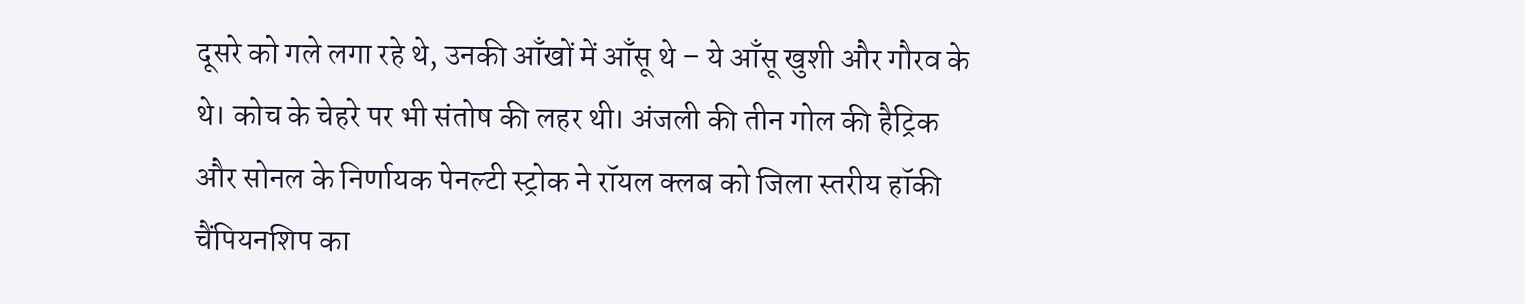दूसरे को गले लगा रहे थे, उनकी आँखों में आँसू थे – ये आँसू खुशी और गौरव के थे। कोच के चेहरे पर भी संतोष की लहर थी। अंजली की तीन गोल की हैट्रिक और सोनल के निर्णायक पेनल्टी स्ट्रोक ने रॉयल क्लब को जिला स्तरीय हॉकी चैंपियनशिप का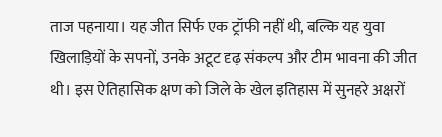ताज पहनाया। यह जीत सिर्फ एक ट्रॉफी नहीं थी, बल्कि यह युवा खिलाड़ियों के सपनों, उनके अटूट दृढ़ संकल्प और टीम भावना की जीत थी। इस ऐतिहासिक क्षण को जिले के खेल इतिहास में सुनहरे अक्षरों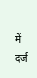में दर्ज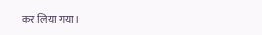कर लिया गया।